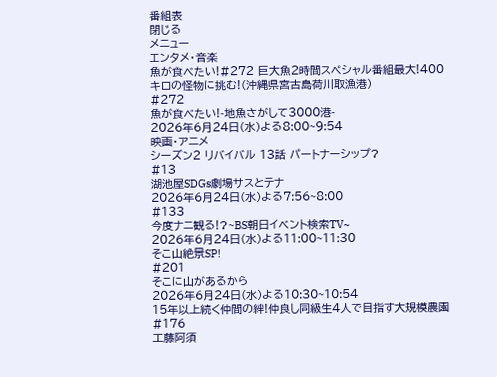番組表
閉じる
メニュー
エンタメ・音楽
魚が食べたい!#272 巨大魚2時間スペシャル番組最大!400キロの怪物に挑む!(沖縄県宮古島荷川取漁港)
#272
魚が食べたい!-地魚さがして3000港-
2026年6月24日(水)よる8:00~9:54
映画・アニメ
シーズン2 リバイバル 13話 パートナーシップ?
#13
湖池屋SDGs劇場サスとテナ
2026年6月24日(水)よる7:56~8:00
#133
今度ナニ観る!?~BS朝日イベント検索TV~
2026年6月24日(水)よる11:00~11:30
そこ山絶景SP!
#201
そこに山があるから
2026年6月24日(水)よる10:30~10:54
15年以上続く仲間の絆!仲良し同級生4人で目指す大規模農園
#176
工藤阿須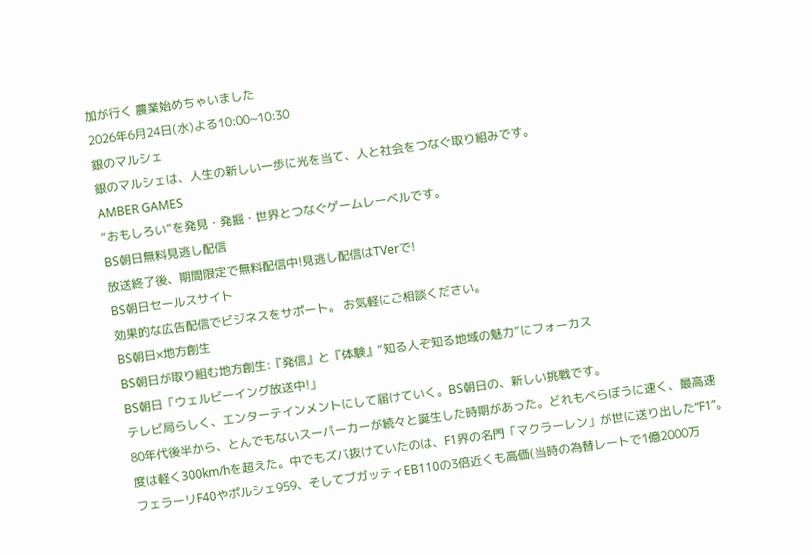加が行く 農業始めちゃいました
2026年6月24日(水)よる10:00~10:30
銀のマルシェ
銀のマルシェは、人生の新しい一歩に光を当て、人と社会をつなぐ取り組みです。
AMBER GAMES
“おもしろい”を発見・発掘・世界とつなぐゲームレーベルです。
BS朝日無料見逃し配信
放送終了後、期間限定で無料配信中!見逃し配信はTVerで!
BS朝日セールスサイト
効果的な広告配信でビジネスをサポート。 お気軽にご相談ください。
BS朝日×地方創生
BS朝日が取り組む地方創生:『発信』と『体験』“知る人ぞ知る地域の魅力”にフォーカス
BS朝日「ウェルビーイング放送中!」
テレビ局らしく、エンターテインメントにして届けていく。BS朝日の、新しい挑戦です。
80年代後半から、とんでもないスーパーカーが続々と誕生した時期があった。どれもべらぼうに速く、最高速度は軽く300km/hを超えた。中でもズバ抜けていたのは、F1界の名門「マクラーレン」が世に送り出した“F1”。フェラーリF40やポルシェ959、そしてブガッティEB110の3倍近くも高価(当時の為替レートで1億2000万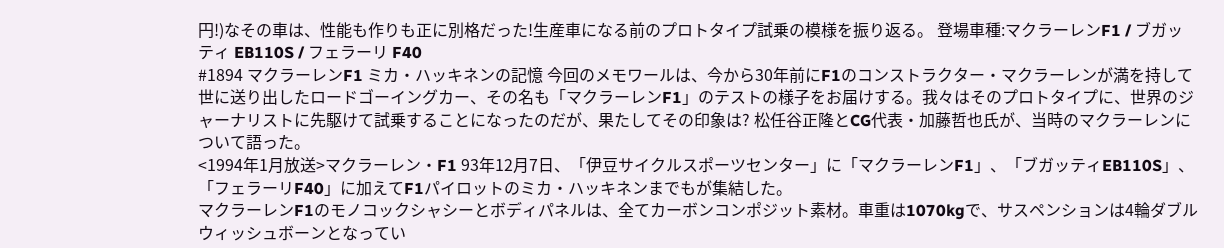円!)なその車は、性能も作りも正に別格だった!生産車になる前のプロトタイプ試乗の模様を振り返る。 登場車種:マクラーレンF1 / ブガッティ EB110S / フェラーリ F40
#1894 マクラーレンF1 ミカ・ハッキネンの記憶 今回のメモワールは、今から30年前にF1のコンストラクター・マクラーレンが満を持して世に送り出したロードゴーイングカー、その名も「マクラーレンF1」のテストの様子をお届けする。我々はそのプロトタイプに、世界のジャーナリストに先駆けて試乗することになったのだが、果たしてその印象は? 松任谷正隆とCG代表・加藤哲也氏が、当時のマクラーレンについて語った。
<1994年1月放送>マクラーレン・F1 93年12月7日、「伊豆サイクルスポーツセンター」に「マクラーレンF1」、「ブガッティEB110S」、「フェラーリF40」に加えてF1パイロットのミカ・ハッキネンまでもが集結した。
マクラーレンF1のモノコックシャシーとボディパネルは、全てカーボンコンポジット素材。車重は1070kgで、サスペンションは4輪ダブルウィッシュボーンとなってい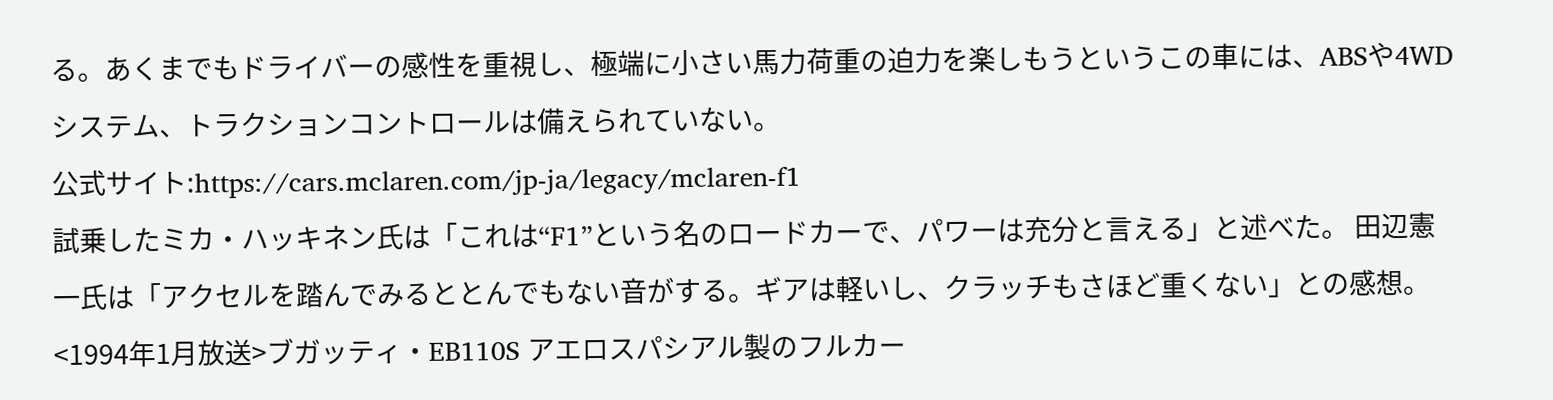る。あくまでもドライバーの感性を重視し、極端に小さい馬力荷重の迫力を楽しもうというこの車には、ABSや4WDシステム、トラクションコントロールは備えられていない。
公式サイト:https://cars.mclaren.com/jp-ja/legacy/mclaren-f1
試乗したミカ・ハッキネン氏は「これは“F1”という名のロードカーで、パワーは充分と言える」と述べた。 田辺憲一氏は「アクセルを踏んでみるととんでもない音がする。ギアは軽いし、クラッチもさほど重くない」との感想。
<1994年1月放送>ブガッティ・EB110S アエロスパシアル製のフルカー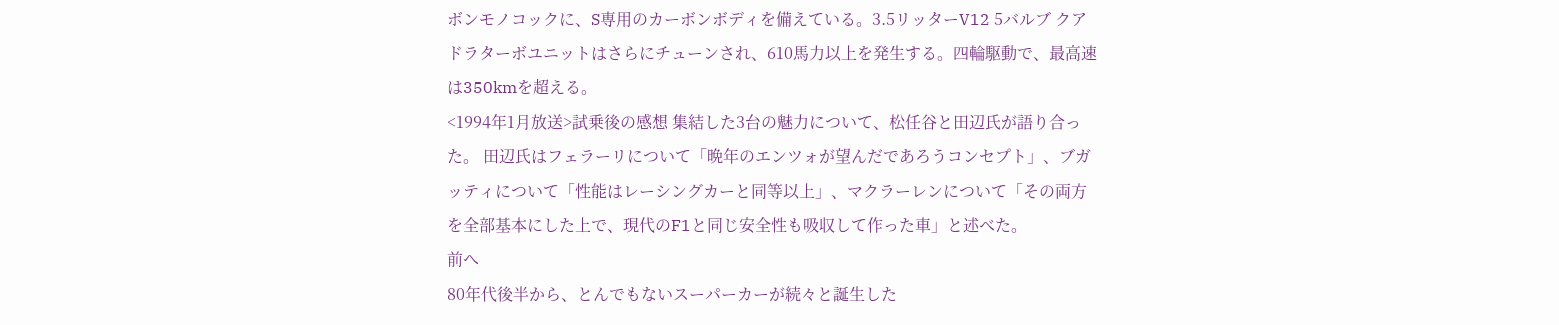ボンモノコックに、S専用のカーボンボディを備えている。3.5リッターV12 5バルブ クアドラターボユニットはさらにチューンされ、610馬力以上を発生する。四輪駆動で、最高速は350kmを超える。
<1994年1月放送>試乗後の感想 集結した3台の魅力について、松任谷と田辺氏が語り合った。 田辺氏はフェラーリについて「晩年のエンツォが望んだであろうコンセプト」、ブガッティについて「性能はレーシングカーと同等以上」、マクラーレンについて「その両方を全部基本にした上で、現代のF1と同じ安全性も吸収して作った車」と述べた。
前へ
80年代後半から、とんでもないスーパーカーが続々と誕生した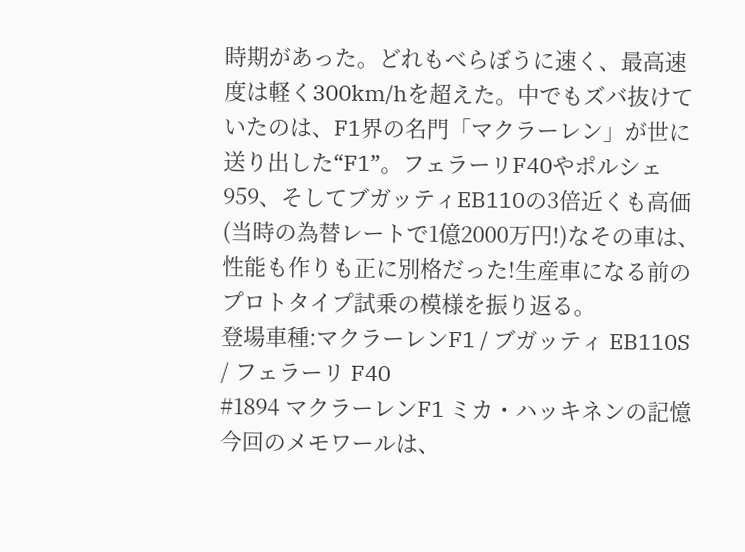時期があった。どれもべらぼうに速く、最高速度は軽く300km/hを超えた。中でもズバ抜けていたのは、F1界の名門「マクラーレン」が世に送り出した“F1”。フェラーリF40やポルシェ959、そしてブガッティEB110の3倍近くも高価(当時の為替レートで1億2000万円!)なその車は、性能も作りも正に別格だった!生産車になる前のプロトタイプ試乗の模様を振り返る。
登場車種:マクラーレンF1 / ブガッティ EB110S / フェラーリ F40
#1894 マクラーレンF1 ミカ・ハッキネンの記憶
今回のメモワールは、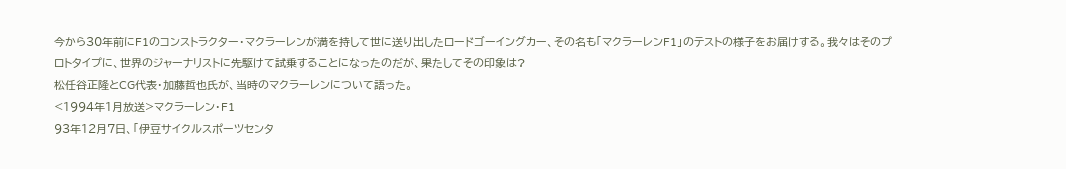今から30年前にF1のコンストラクター・マクラーレンが満を持して世に送り出したロードゴーイングカー、その名も「マクラーレンF1」のテストの様子をお届けする。我々はそのプロトタイプに、世界のジャーナリストに先駆けて試乗することになったのだが、果たしてその印象は?
松任谷正隆とCG代表・加藤哲也氏が、当時のマクラーレンについて語った。
<1994年1月放送>マクラーレン・F1
93年12月7日、「伊豆サイクルスポーツセンタ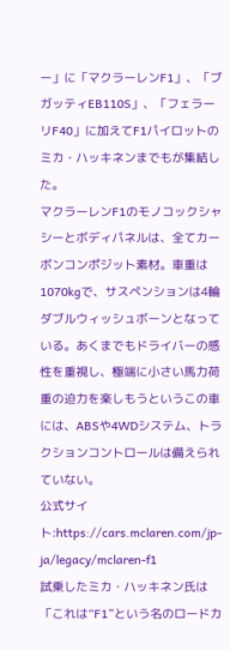ー」に「マクラーレンF1」、「ブガッティEB110S」、「フェラーリF40」に加えてF1パイロットのミカ・ハッキネンまでもが集結した。
マクラーレンF1のモノコックシャシーとボディパネルは、全てカーボンコンポジット素材。車重は1070kgで、サスペンションは4輪ダブルウィッシュボーンとなっている。あくまでもドライバーの感性を重視し、極端に小さい馬力荷重の迫力を楽しもうというこの車には、ABSや4WDシステム、トラクションコントロールは備えられていない。
公式サイト:https://cars.mclaren.com/jp-ja/legacy/mclaren-f1
試乗したミカ・ハッキネン氏は「これは“F1”という名のロードカ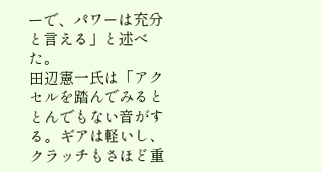ーで、パワーは充分と言える」と述べた。
田辺憲一氏は「アクセルを踏んでみるととんでもない音がする。ギアは軽いし、クラッチもさほど重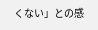くない」との感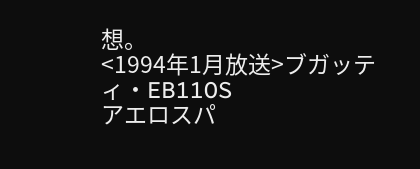想。
<1994年1月放送>ブガッティ・EB110S
アエロスパ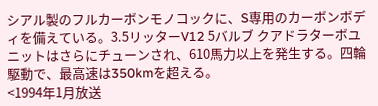シアル製のフルカーボンモノコックに、S専用のカーボンボディを備えている。3.5リッターV12 5バルブ クアドラターボユニットはさらにチューンされ、610馬力以上を発生する。四輪駆動で、最高速は350kmを超える。
<1994年1月放送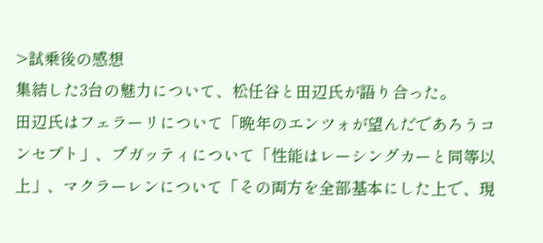>試乗後の感想
集結した3台の魅力について、松任谷と田辺氏が語り合った。
田辺氏はフェラーリについて「晩年のエンツォが望んだであろうコンセプト」、ブガッティについて「性能はレーシングカーと同等以上」、マクラーレンについて「その両方を全部基本にした上で、現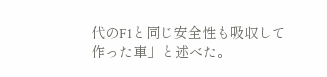代のF1と同じ安全性も吸収して作った車」と述べた。